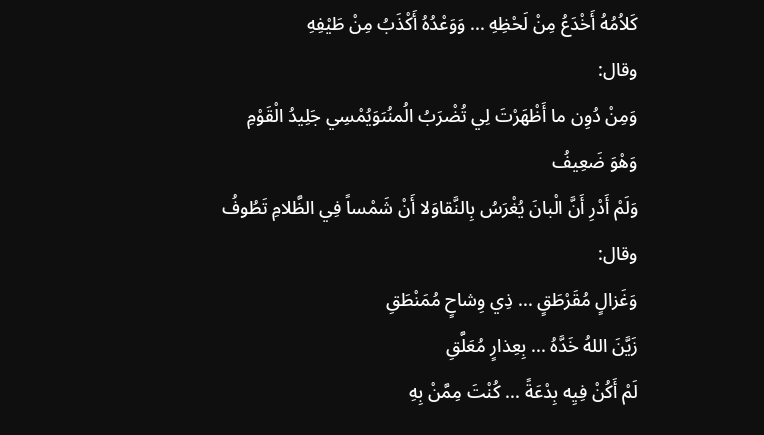كَلاُمُهُ أَخْدَعُ مِنْ لَحْظِهِ ... وَوَعْدُهُ أَكْذَبُ مِنْ طَيْفِهِ
وقال:
وَمِنْ دُوِن ما أَظْهَرْتَ لِي تُضْرَبُ الُمنُىَوَيُمْسِي جَلِيدُ الْقَوْمِ وَهْوَ ضَعِيفُ
وَلَمْ أَدْرِ أَنَّ الْبانَ يُغْرَسُ بِالنَّقاوَلا أَنْ شَمْساً فِي الظَّلامِ تَطُوفُ
وقال:
وَغَزالٍ مُقَرْطَقٍ ... ذِي وِشاحٍ مُمَنْطَقِ
زَيَّنَ اللهُ خَدَّهُ ... بِعِذارٍ مُعَلَّقِ
لَمْ أَكُنْ فِيِه بِدْعَةً ... كُنْتَ مِمَّنْ بِهِ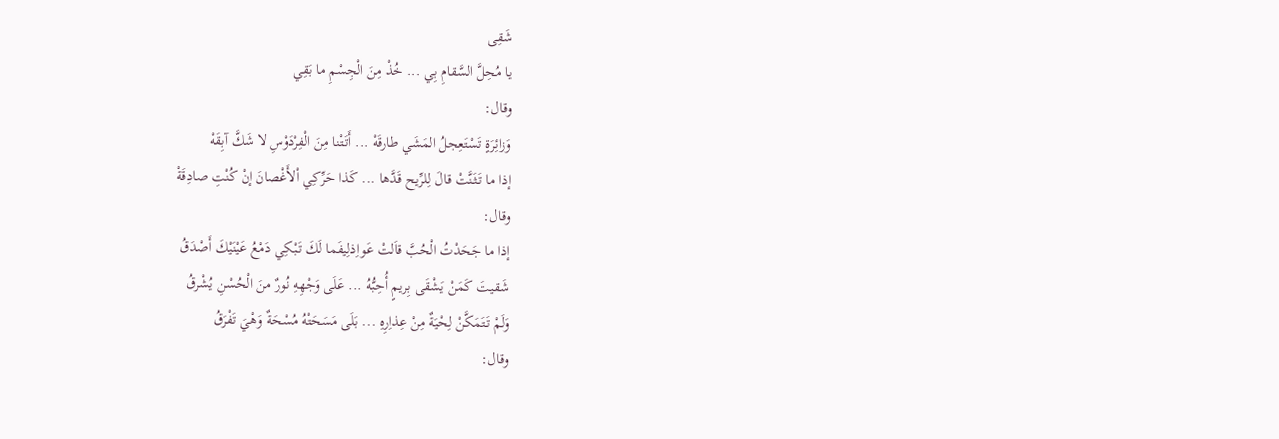شَقِى
يا مُحِلَّ السَّقامِ بِي ... خُذْ مِنَ الْجِسْمِ ما بَقِي
وقال:
وَزائِرَةٍ تَسْتَعِجلُ المَشَي طارقَهْ ... أَتَتْنا مِنَ الْفِرْدَوْسِ لا شَكَّ آبِقَهْ
إذا ما تَثَنَّتْ قالَ لِلرِّيح قَدَّها ... كَذا حَرِّكِي اْلأَغْصانَ إنْ كُنْتِ صادِقَةْ
وقال:
إذا ما جَحَدْتُ الْحُبَّ قاَلتْ عَواِذلِيفَما لَكَ تَبْكِي دَمْعُ عَيْنَيْكَ أَصْدَقُ
شَقيتَ كَمَنْ يَشْقَى بِريمٍ أُحِبُّهُ ... عَلَى وَجْهِهِ نُورٌ منَ الْحُسْنِ يُشْرقُ
وَلَمْ تَتَمَكَّنْ لِحْيَةٌ مِنْ عِذاِرِهِ ... بَلَى مَسَحَتْهُ مُسْحَةٌ وَهْيَ تَفْرَقُ
وقال: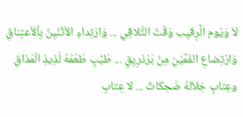لاَ وَيْوم الَّرِقيِب وَقْتَ التَّلاقِي ... وَارْتِداءِ الاْثْنَيِنْ بِاْلاْعتِناقِ
وَارْتِضاعِ الفَمَّيْنِ مِنْ بَرْذرِيِقٍ ... طَيَّبٍ طَعْمُهُ لَذِيذِ الْمَذاقِ
وعِتابٍ خِلاَلهُ ضَحِكاتٌ ... لا عِتابِ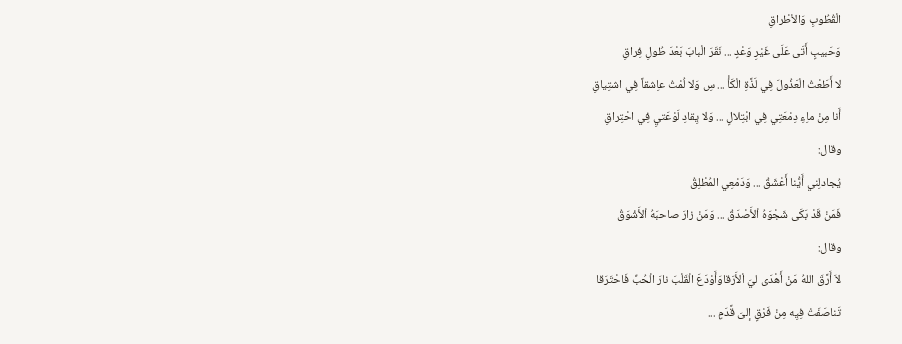الْقُطُوبِ وَالاْطْراقِ
وَحَبيبٍ أَتَى عَلَى غَيْرِ وَعْدٍ ... نَقَرَ الْبابَ بَعْدَ طُولِ فِراقِ
لا أَطَعْتُ الْعَذُولَ فِي لَذَّةِ الْكَأْ ... سِ وَلا لُمْتُ عاِشقاً فِي اشتِياقِ
أَنا مِنْ ماِءِ دِمْعَتِي فِي ابْتِلالٍ ... وَلا يِقادِ لَوْعَتيِ فِي احْتِراقِ
وقال:
يُجادلِني أَيُّنا أَعْشَقُ ... وَدَمْعِي المُطْلِقُ
فَمَنْ قَدْ بَكَى شَجْوَهُ اْلأَصْدَقُ ... وَمَنْ زارَ صاحبَهُ اْلأَشْوَقُ
وقال:
لاَ أَرَّقَ اللهُ مَنْ أَهْدَى ليَ اْلأَرَقاوَأَوْدَعَ الْقَلْبَ نارَ الْحُبِّ فَاحْتَرَقا
تَناصَفَتْ فِيِه مِنْ فَرْقٍ إلىَ قًدَمٍ ...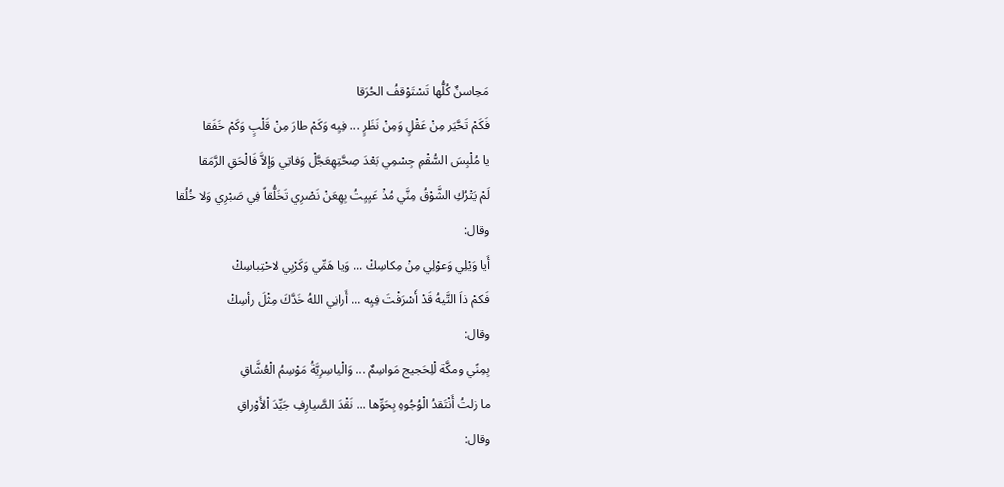مَحِاسنٌ كُلُّها تَسْتَوْقفُ الحُرَقا
فَكَمْ تَحَّيَر مِنْ عَقْلٍ وَمِنْ نَظَرٍ ... فِيِه وَكَمْ طارَ مِنْ قَلْبٍ وَكَمْ خَفَقا
يا مُلْبِسَ السُّقْمِ جِسْمِي بَعْدَ صِحَّتِهِعَجَّلْ وَفاتِي وَإلاَّ فَالْحَقِ الرَّمَقا
لَمْ يَتْرُكِ الشَّوْقُ مِنَّي مُذْ عَيِيِتُ بِهِعَنْ نَصْرِي تَخَلُّقاً فِي صَبْرِي وَلا خُلُقا
وقال:
أَيا وَيْلِي وَعوْلِي مِنْ مِكاسِكْ ... وَيا هَمِّي وَكَرْبِي لاحْتِباسِكْ
فَكمْ ذاَ التَّيهُ قَدْ أَسْرَفْتَ فِيِه ... أَرانِي اللهُ خَدَّكَ مِثْلَ رأسِكْ
وقال:
بِمِنًي ومكَّة لْلِحَجيج مَواسِمٌ ... وَالْياسِرِيَّةُ مَوْسِمُ الْعُشَّاقِ
ما زلتُ أَنْتَقدُ الْوُجُوهِ بِحَوِّها ... نَقْدَ الصَّيارِفِ جَيِّدَ اْلأَوْراقِ
وقال: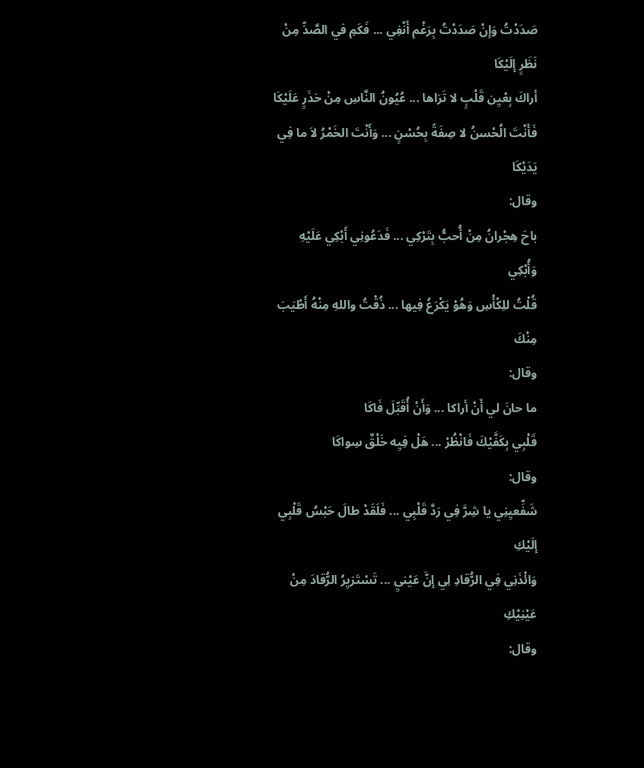صَدَدْتُ وَإنْ صَدَدْتُ بِرَغْم أَنْفِي ... فَكَمِ في الصَّدِّ مِنْ نَظَرٍ إلَيْكَا
أراكَ بِعْيِن قَلْبٍ لا تَرَاها ... عُيُونُ النَّاسِ مِنْ حَذَرٍ عَلَيْكَا
فَأَنْتَ الُحْسنُ لا صِفَةً بِحُسْنٍ ... وَأَنْتَ الخَمْرُ لاَ ما فِي يَدَيْكَا
وقال:
باحَ هِجْرانُ مِنْ أُحبُّ بِتَرْكِي ... فَدَعُونِي أَبْكِي عَلَيْهِ وَأُبْكِي
قُلْتُ للِكْأْسِ وَهُوْ يَكْرَعُ فِيها ... ذُقْتُ واللهِ مِنْهُ أَطْيَبَ مِنْكَ
وقال:
ما حانَ لي أَنْ أراكا ... وَأَنْ أُقَبِّلَ فَاكَا
قَلْبِي بِكَفَّيْكَ فَانْظُرْ ... هَلْ فِيِه خَلْقٌ سِواكَا
وقال:
شَفِّعيِنِي يا شِرَّ فِي رَدَّ قَلْبِي ... فَلَقَدْ طالَ حَبْسُ قَلْبِي إلَيْكِ
وَائْذَنِي فِي الرُّقادِ لِي إنَّ عَيْنيِ ... تَسْتَزيِرُ الرُّقادَ مِنْ عَيْنِيْكِ
وقال: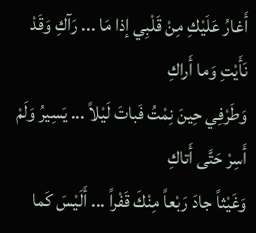أَغارُ عَلَيْكِ مِنْ قَلْبِي إذا مَا ... رَآكِ وَقَدْ نَأَيْتِ وَما أَراكِ
وَطَرْفِي حِينَ نِمْتُ فَباتَ لَيْلاً ... يَسِيرُ وَلَمْ أَسِرْ حَتَّى أَتاكِ
وَغَيْثاً جادَ رَبْعاً مِنْكَ قَفْراً ... أَلَيْسَ كَما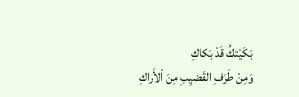بَكَيْتكُ قَدْ بَكاكِ
وَمِنْ طَرَفِ القَضيِبِ مِنَ اْلأَراكِ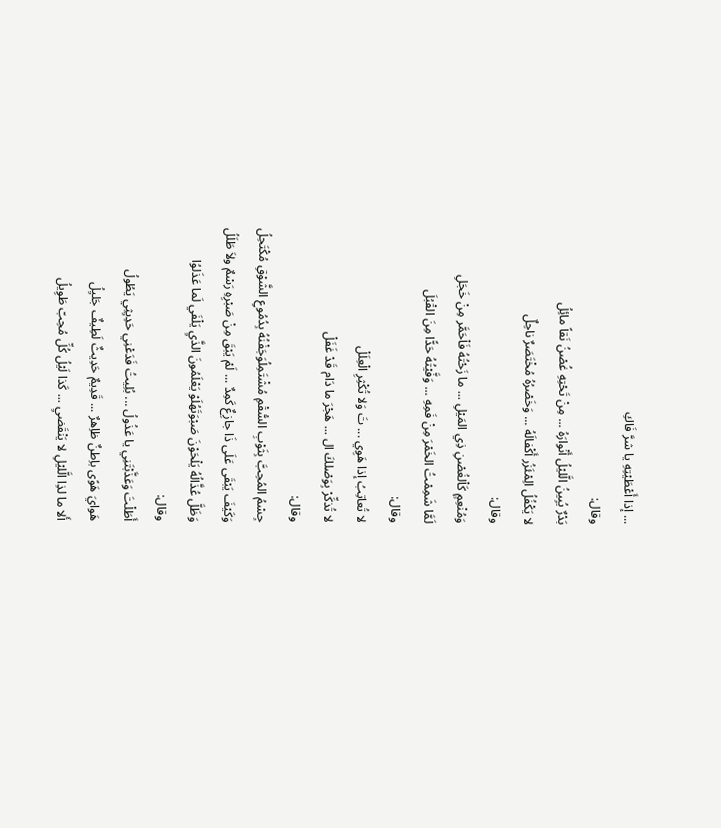... إذا أَعْطَيْتِهِ يا شرَّ فَاكِ
وقال:
بَدْرٌ يُبِينُ الَّليْلُ أَنْوارَهُ ... مِنْ تَحْتِهِ غُصْنُ نَقاً مائِلُ
لا يَكْفُلُ الِمْئَزُر أَكْفالَهُ ... وَخَصْرُهُ مُخْتَصَرٌ ناحِلٌ
وقال:
وَمُنْعِمٍ كَاْلغُصْنِ ذِي المَيْلِ ... ما زَحْتُهُ فَاْحَمَّر مِنْ خَجَلِ
لَمَّا شَمِمْتُ الخَمْرَ مِنْ فَمِهِ ... وَفَّيْتُهُ حَدًّا مِنَ القْبُلَ
وقال:
لا تُعاتِبُ إذا هَوِي ... تَ وَلا تُكْثِرِ الْعِلَلْ
لا تُذكِّرْ بِوَصْلكَ ال ... هَجْرَ ما دَام قَدْ غَفَلْ
وقال:
جِسْمُ المُحِبَّ بِثَوْبِ السُّقْمِ مُشْتَمِلُوَجَفْنُهُ بِدُمُوعِ الشَّوْقِ مُكْتَحِلُ
وَكَيْفَ يَبْقَى عَلَى ذَا جازِعٌ كَمِدٌ ... لَمْ يَبْقَ مِنْ صَبْرِهِ رَسْمٌ ولاَ طَلَلُ
وَظَلَّ عُذَّالُهُ يَلْحَوْنَ صَبْوَتَهُلَوْ يَعْلَمُونَ الذَّيِ يَلْفَي لَما عَذَلوُا
وقال:
أَطَلْتَ وَعَذَّبْتَنِي يا عَذُولُ ... بُلِيتُ فَدَعْنِي حَدِيِثِي يَطُولُ
هَوايَ هَوًى باِطنٌ ظاِهرٌ ... قَدِيمٌ حَدِيثٌ لَطِيفٌ جَليِلُ
أَلا ما لذِا الَّليْلِ لا يَنْقَضيِ ... كَذا لَيْلُ كُلِّ مُحِبّ طَوِيلُ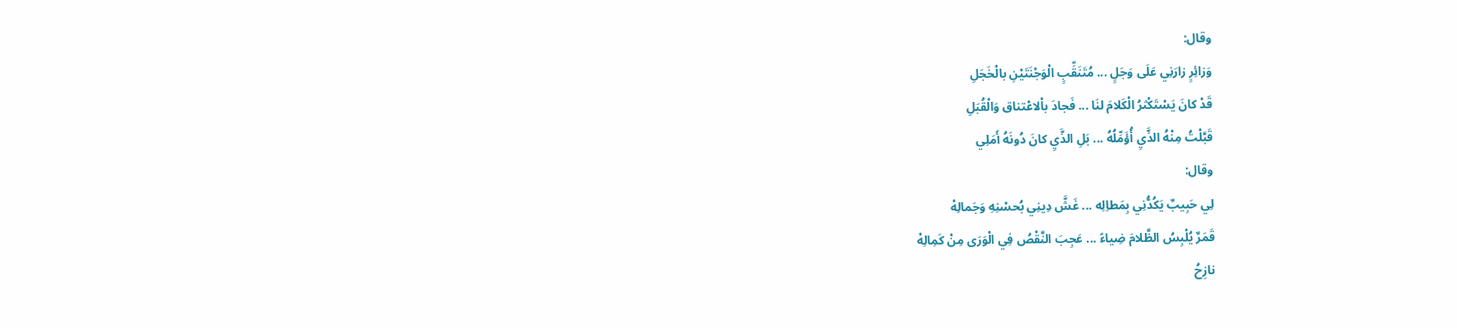وقال:
وَزائِرٍ زارَنِي عَلَى وَجَلٍ ... مُتَنَقِّبٍ الْوَجْنَتَيْنِ بالْخَجَلِ
قَدْ كانَ يَسْتَكْثرُ الْكَلامَ لنَا ... فَجادَ باْلاعْتناق وَالْقُبَلِ
قَبَّلْتُ مِنْهُ الذَّيِ أُؤَمِّلُهُ ... بَلِ الذَّيِ كانَ دُونَهُ أَمَلِي
وقال:
لِي حَبِيبٌ يَكُدُّنِي بِمَطاِلِه ... غَشَّ دِينِي بُحسْنِهِ وَجَمالِهْ
قَمَرٌ يُلْبِسُ الظَّلامَ ضِياءً ... عَجِبَ النَّقْصُ فِي الْوَرَى مِنْ كَمِالِهْ
نازِحُ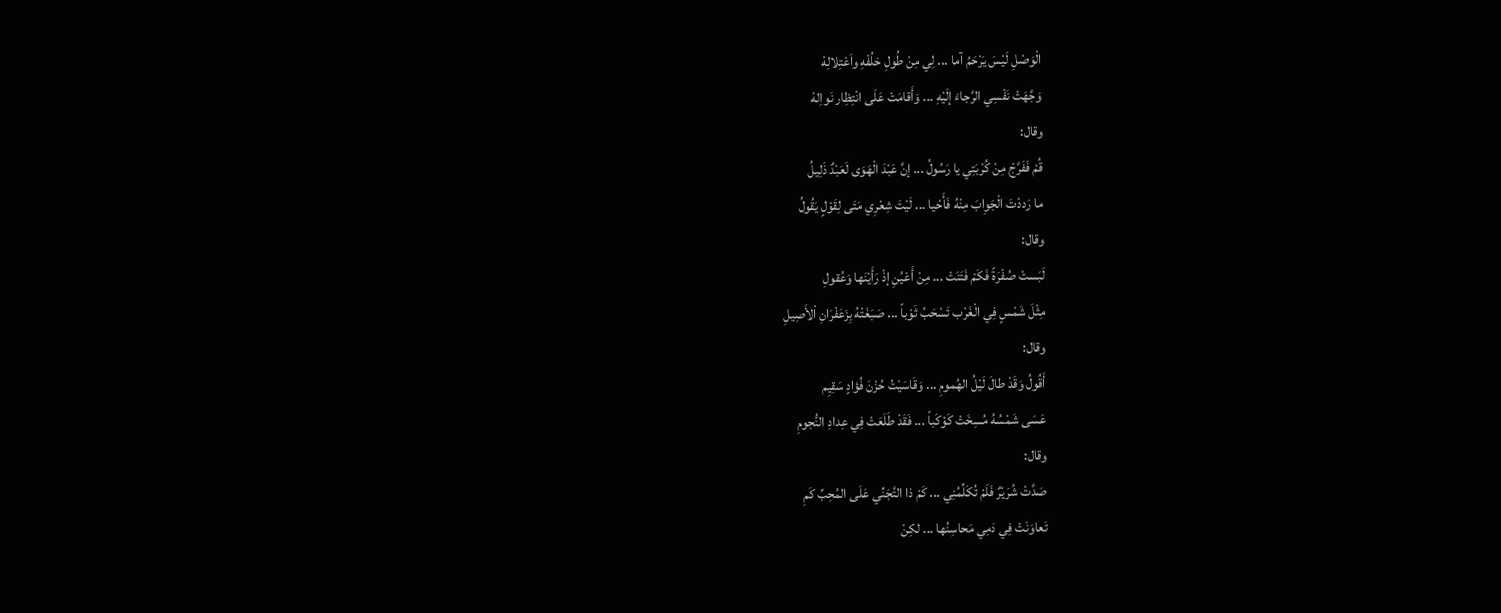الْوَصْلِ لَيْسَ يَرْحَمُ آما ... لِي مِنْ طُولِ خلُفْهِ واَعْتِلالِهْ
وَجَّهَتْ نَفْسِي الرَّجاءَ إلَيْهِ ... وَأَقامَتْ عَلَى انْتِظِار نَواِلهْ
وقال:
قُمْ فَفَرَّجْ مِنْ كُرْبَتِي يا رَسُولُ ... إنَّ عَبْدَ الْهَوَى لَعَبْدٌ ذَلِيلُ
ما رَددْتَ الْجَوِابَ مِنْهُ فَأَحْيا ... لَيْتَ شِعْرِي مَتَى لِقَوْلٍ يَقُولُ
وقال:
لَبَستْ صُفْرَةً فَكَمْ فَتَنَتْ ... مِنْ أَعْيُنِ إذْ رَأَيْنَها وَعُقولِ
مِثْلَ شَمْسٍ فِي الْغَرْب تَسْحَبُ ثَوْباً ... صَبَغَتْهُ بِزَعَفْرَانِ اْلأَصِيلِ
وقال:
أَقُولُ وَقَدْ طالَ لَيْلُ الهُمومِ ... وَقَاسَيْتُ حُزْنَ فُؤادٍ سَقِيِم
عَسَى شَمْسُهُ مُسِخَتْ كَوْكَباً ... فَقَدْ طَلَعَتْ فِي عِدادِ النُّجومِ
وقال:
صَدَّتْ شُرَيْرٌ فَلَمْ تُكَلِّمُنِي ... كَمْ ذا التَّجَنِّي عَلَى المُحِبِّ كَمِ
تَعاوَنَتْ فِي دَمِي مَحاسِنُها ... لكِنْ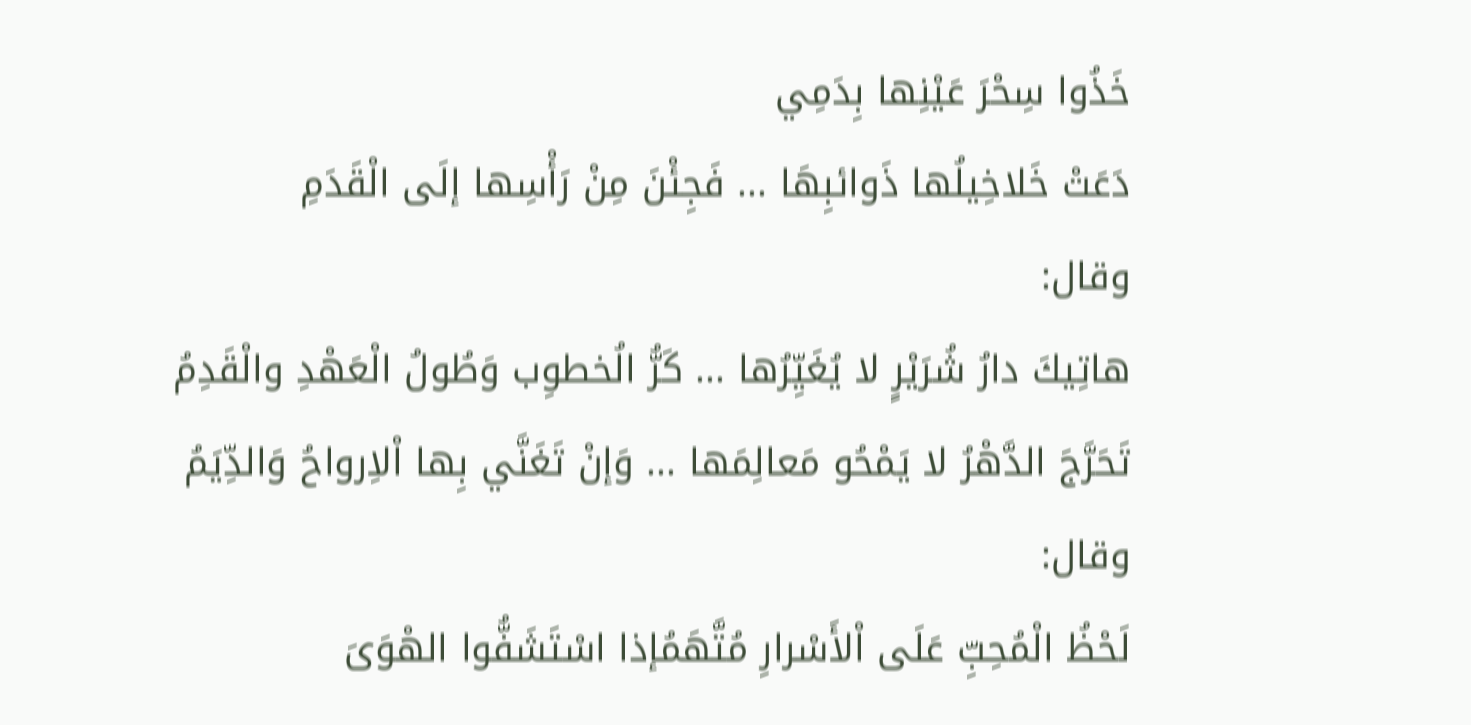خَذُوا سِحْرَ عَيْنِها بِدَمِي
دَعَتْ خَلاخِيلُها ذَوائبِهَا ... فَجِئْنَ مِنْ رَأْسِها إلَى الْقَدَمِ
وقال:
هاتِيكَ دارُ شُرَيْرٍ لا يُغَيِّرُها ... كَرُّ الُخطوِب وَطُولُ الْعَهْدِ والْقَدِمُ
تَحَرَّجَ الدَّهْرُ لا يَمْحُو مَعالِمَها ... وَإنْ تَغَنَّي بِها اْلاِرواحُ وَالدِّيَمُ
وقال:
لَحْظُ الْمُحِبِّ عَلَى اْلأَسْرارِ مُتَّهَمُإذا اسْتَشَفُّوا الهْوَىَ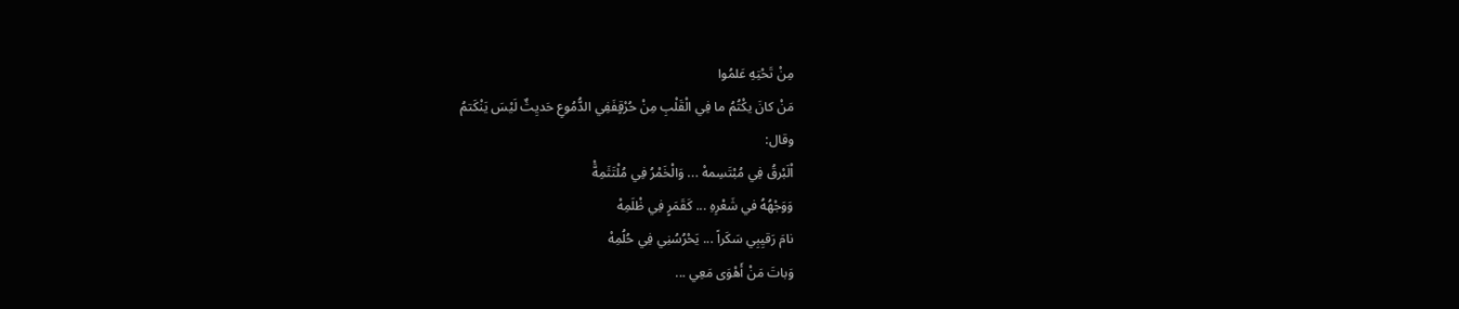مِنْ تَحْتِهِ عَلمُوا
مَنْ كانَ يكْتُمُ ما فِي الْقَلْبِ مِنْ حُرْقٍفَفِي الدُّمُوعِ حَديِثٌ لَيْسَ يَنْكَتمُ
وقال:
اْلَبْرقُ فِي مُبْتَسِمهْ ... وَالْخَمْرُ فِي مُلْتَثَمِهَّْ
وَوَجْهُهُ في شَعْرِهِ ... كَقَمَرٍ فِي ظْلَمِهْ
نامَ رَقيِبِي سَكَراً ... يَحْرُسُنِي فِي حُلُمِهْ
وَباتَ مَنْ أَهْوَى مَعِي ...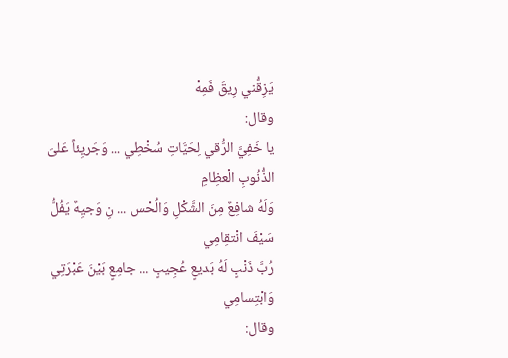يَزِقُّني رِيقَ فَمِهْ
وقال:
يا خَفِيَّ الرُّقي لِحَيَّاتِ سُخْطِي ... وَجَريِئاً عَلىَ الذُّنُوبِ الْعظِامِ
وَلَهُ شافِعٌ مِنَ الشَّكْلِ وَالُحْس ... نِ وَجيِهٌ يَفُلُّ سَيْفَ انْتقِامِي
رُبَّ ذَنْبٍ لَهُ بَديعٍ عُجِيبٍ ... جامِعٍ بَيْنَ عَبْرَتِي وَابْتِسامِي
وقال: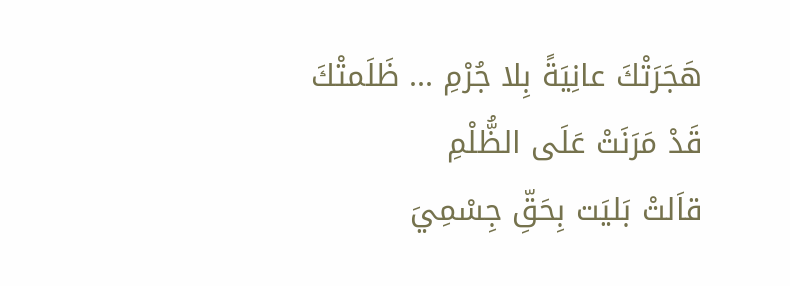هَجَرَتْكَ عانِيَةً بِلا جُرْمِ ... ظَلَمتْكَ قَدْ مَرَنَتْ عَلَى الظُّلْمِ
قاَلتْ بَليَت بِحَقِّ جِسْمِيَ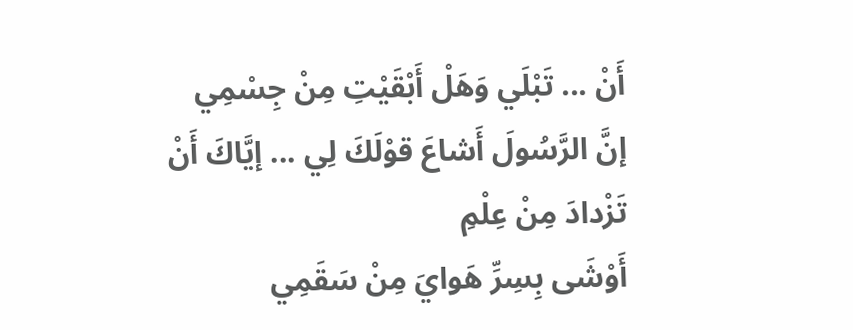أَنْ ... تَبْلَي وَهَلْ أَبْقَيْتِ مِنْ جِسْمِي
إنَّ الرَّسُولَ أَشاعَ قوْلَكَ لِي ... إيَّاكَ أَنْ تَزْدادَ مِنْ عِلْمِ
أَوْشَى بِسِرِّ هَوايَ مِنْ سَقَمِي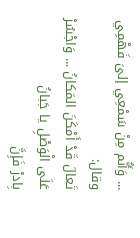... وَأَنُّم مِنْ سَمْعِي إلىَ فَهْمِي
وقال:
تَعالَ قَدْ أَمْكَنَ المَكانُ ... وَاجْسُرْ عَلَى الْوَصْلِ يا جَبانُ
بِادرْ فَإِنَّ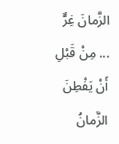الزَّمانَ غِرٌّ ... مِنْ قَبْلِ أَنْ يَفْطِنَ الزَّمانُ